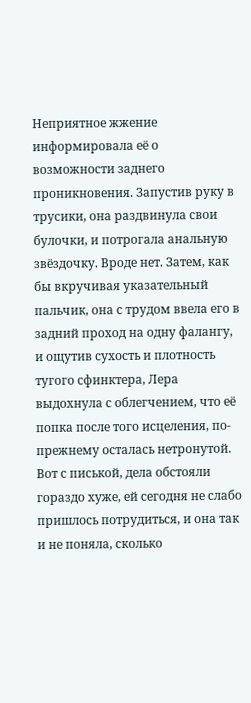Неприятное жжение информировала её о возможности заднего проникновения. Запустив руку в трусики, она раздвинула свои булочки, и потрогала анальную звёздочку. Вроде нет. Затем, как бы вкручивая указательный пальчик, она с трудом ввела его в задний проход на одну фалангу, и ощутив сухость и плотность тугого сфинктера, Лера выдохнула с облегчением, что её попка после того исцеления, по-прежнему осталась нетронутой. Вот с писькой, дела обстояли гораздо хуже, ей сегодня не слабо пришлось потрудиться, и она так и не поняла, сколько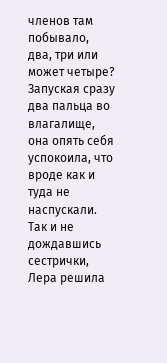членов там побывало, два, три или может четыре? Запуская сразу два пальца во влагалище, она опять себя успокоила, что вроде как и туда не наспускали.
Так и не дождавшись сестрички, Лера решила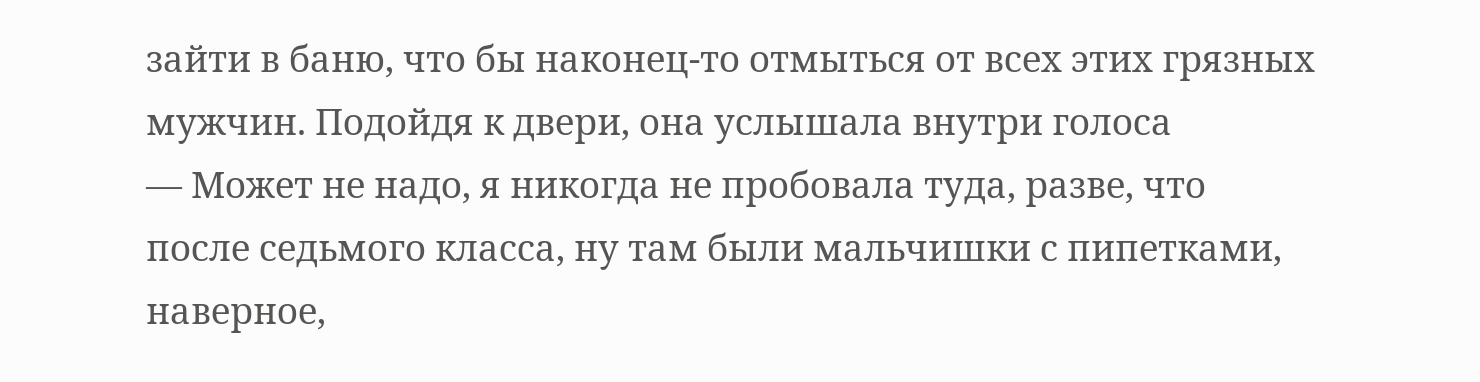зайти в баню, что бы наконец-то отмыться от всех этих грязных мужчин. Подойдя к двери, она услышала внутри голоса
— Может не надо, я никогда не пробовала туда, разве, что после седьмого класса, ну там были мальчишки с пипетками, наверное,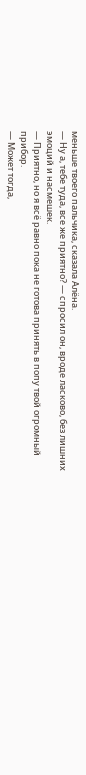меньше твоего пальчика, сказала Алёна.
— Ну а, тебе туда, все же приятно? — спросил он, вроде ласково, без лишних эмоций и насмешек.
— Приятно, но я всё равно пока не готова принять в попу твой огромный прибор.
— Может тогда,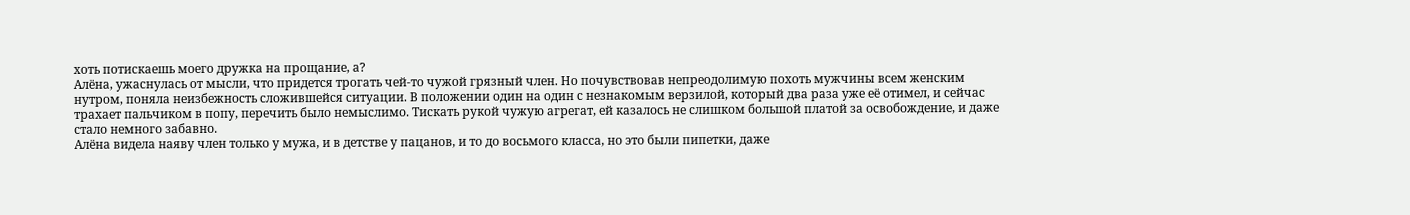хоть потискаешь моего дружка на прощание, а?
Алёна, ужаснулась от мысли, что придется трогать чей-то чужой грязный член. Но почувствовав непреодолимую похоть мужчины всем женским нутром, поняла неизбежность сложившейся ситуации. В положении один на один с незнакомым верзилой, который два раза уже её отимел, и сейчас трахает пальчиком в попу, перечить было немыслимо. Тискать рукой чужую агрегат, ей казалось не слишком большой платой за освобождение, и даже стало немного забавно.
Алёна видела наяву член только у мужа, и в детстве у пацанов, и то до восьмого класса, но это были пипетки, даже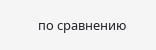по сравнению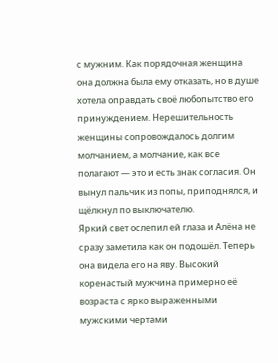с мужним. Как порядочная женщина она должна была ему отказать, но в душе хотела оправдать своё любопытство его принуждением. Нерешительность женщины сопровождалось долгим молчанием, а молчание, как все полагают — это и есть знак согласия. Он вынул пальчик из попы, приподнялся, и щёлкнул по выключателю.
Яркий свет ослепил ей глаза и Алёна не сразу заметила как он подошёл. Теперь она видела его на яву. Высокий коренастый мужчина примерно её возраста с ярко выраженными мужскими чертами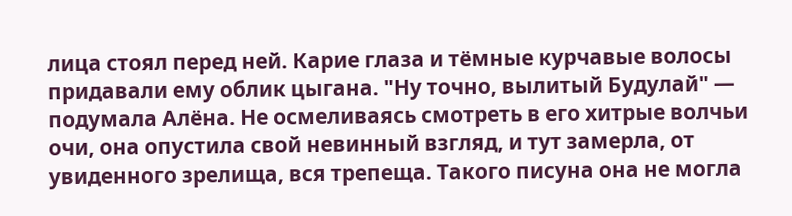лица стоял перед ней. Карие глаза и тёмные курчавые волосы придавали ему облик цыгана. "Ну точно, вылитый Будулай" — подумала Алёна. Не осмеливаясь смотреть в его хитрые волчьи очи, она опустила свой невинный взгляд, и тут замерла, от увиденного зрелища, вся трепеща. Такого писуна она не могла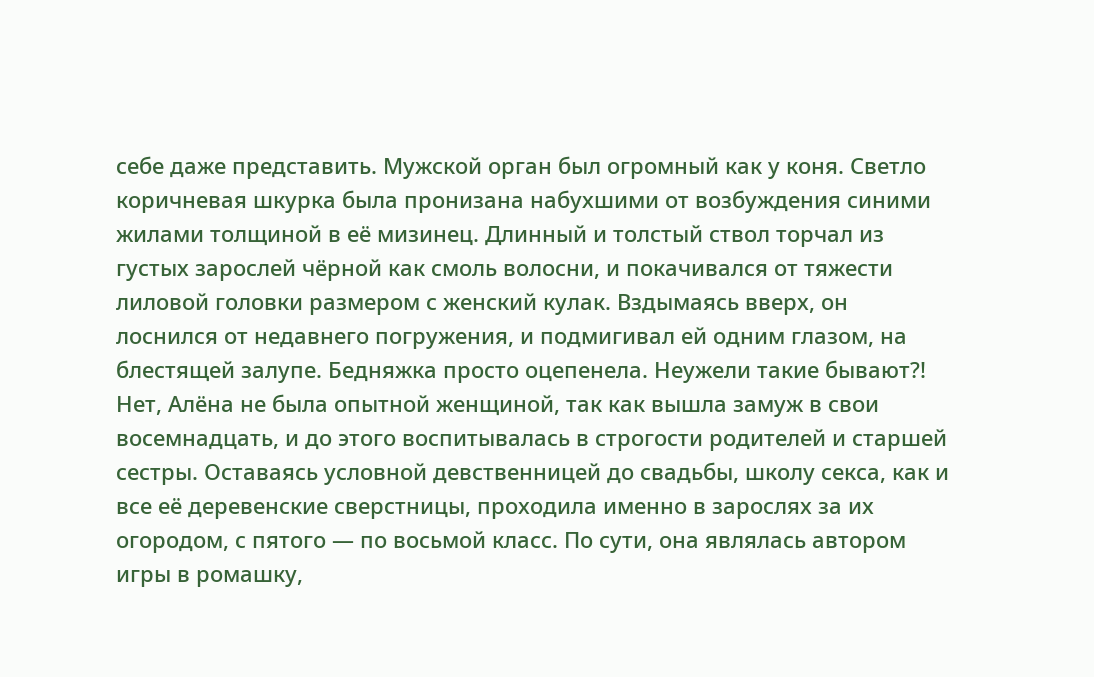себе даже представить. Мужской орган был огромный как у коня. Светло коричневая шкурка была пронизана набухшими от возбуждения синими жилами толщиной в её мизинец. Длинный и толстый ствол торчал из густых зарослей чёрной как смоль волосни, и покачивался от тяжести лиловой головки размером с женский кулак. Вздымаясь вверх, он лоснился от недавнего погружения, и подмигивал ей одним глазом, на блестящей залупе. Бедняжка просто оцепенела. Неужели такие бывают?!
Нет, Алёна не была опытной женщиной, так как вышла замуж в свои восемнадцать, и до этого воспитывалась в строгости родителей и старшей сестры. Оставаясь условной девственницей до свадьбы, школу секса, как и все её деревенские сверстницы, проходила именно в зарослях за их огородом, с пятого — по восьмой класс. По сути, она являлась автором игры в ромашку,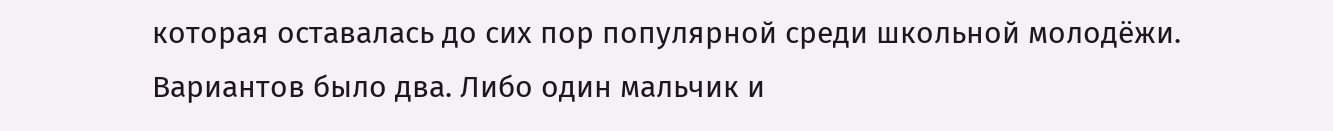которая оставалась до сих пор популярной среди школьной молодёжи. Вариантов было два. Либо один мальчик и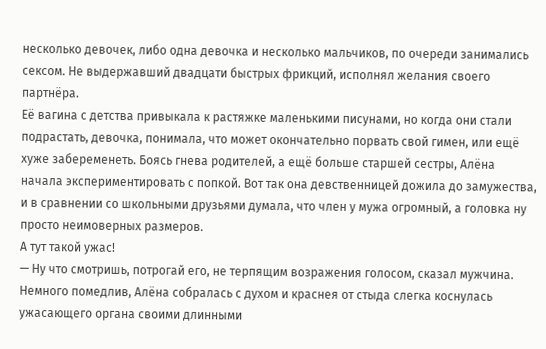несколько девочек, либо одна девочка и несколько мальчиков, по очереди занимались сексом. Не выдержавший двадцати быстрых фрикций, исполнял желания своего партнёра.
Её вагина с детства привыкала к растяжке маленькими писунами, но когда они стали подрастать, девочка, понимала, что может окончательно порвать свой гимен, или ещё хуже забеременеть. Боясь гнева родителей, а ещё больше старшей сестры, Алёна начала экспериментировать с попкой. Вот так она девственницей дожила до замужества, и в сравнении со школьными друзьями думала, что член у мужа огромный, а головка ну просто неимоверных размеров.
А тут такой ужас!
— Ну что смотришь, потрогай его, не терпящим возражения голосом, сказал мужчина.
Немного помедлив, Алёна собралась с духом и краснея от стыда слегка коснулась ужасающего органа своими длинными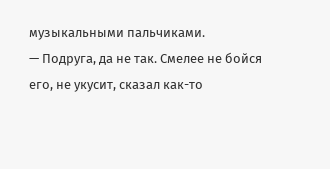музыкальными пальчиками.
— Подруга, да не так. Смелее не бойся его, не укусит, сказал как-то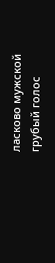ласково мужской грубый голос